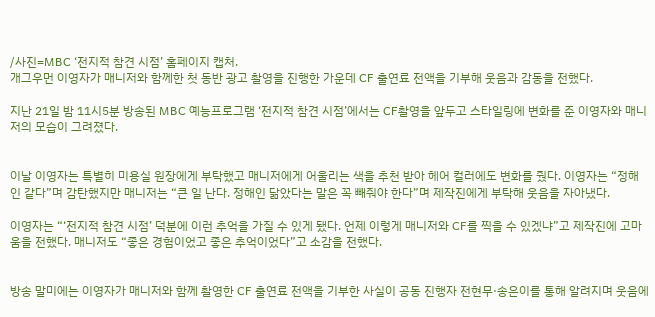/사진=MBC ‘전지적 참견 시점’ 홈페이지 캡처.
개그우먼 이영자가 매니저와 함께한 첫 동반 광고 촬영을 진행한 가운데 CF 출연료 전액을 기부해 웃음과 감동을 전했다.

지난 21일 밤 11시5분 방송된 MBC 예능프로그램 ‘전지적 참견 시점’에서는 CF촬영을 앞두고 스타일링에 변화를 준 이영자와 매니저의 모습이 그려졌다.


이날 이영자는 특별히 미용실 원장에게 부탁했고 매니저에게 어울리는 색을 추천 받아 헤어 컬러에도 변화를 줬다. 이영자는 “정해인 같다”며 감탄했지만 매니저는 “큰 일 난다. 정해인 닮았다는 말은 꼭 빼줘야 한다”며 제작진에게 부탁해 웃음을 자아냈다.

이영자는 “‘전지적 참견 시점’ 덕분에 이런 추억을 가질 수 있게 됐다. 언제 이렇게 매니저와 CF를 찍을 수 있겠냐”고 제작진에 고마움을 전했다. 매니저도 “좋은 경험이었고 좋은 추억이었다”고 소감을 전했다.


방송 말미에는 이영자가 매니저와 함께 촬영한 CF 출연료 전액을 기부한 사실이 공동 진행자 전현무·송은이를 통해 알려지며 웃음에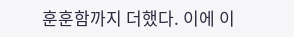훈훈함까지 더했다. 이에 이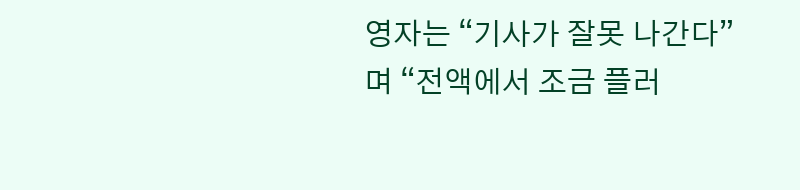영자는 “기사가 잘못 나간다”며 “전액에서 조금 플러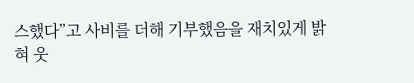스했다”고 사비를 더해 기부했음을 재치있게 밝혀 웃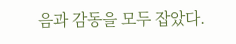음과 감동을 모두 잡았다.